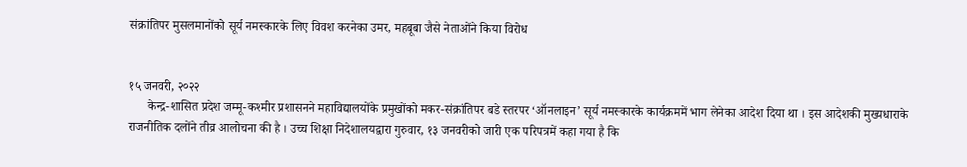संक्रांतिपर मुसलमानोंको सूर्य नमस्कारके लिए विवश करनेका उमर, महबूबा जैसे नेताओंने किया विरोध


१५ जनवरी, २०२२
      केन्द्र-शासित प्रदेश जम्मू-कश्मीर प्रशासनने महाविद्यालयोंके प्रमुखोंको मकर-संक्रांतिपर बडे स्तरपर ‘ऑनलाइन’ सूर्य नमस्कारके कार्यक्रममें भाग लेनेका आदेश दिया था । इस आदेशकी मुख्यधाराके राजनीतिक दलोंने तीव्र आलोचना की है । उच्च शिक्षा निदेशालयद्वारा गुरुवार, १३ जनवरीको जारी एक परिपत्रमें कहा गया है कि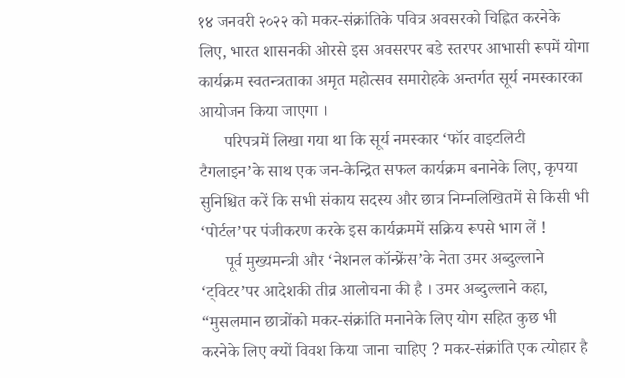१४ जनवरी २०२२ को मकर-संक्रांतिके पवित्र अवसरको चिह्नित करनेके लिए, भारत शासनकी ओरसे इस अवसरपर बडे स्तरपर आभासी रूपमें योगा कार्यक्रम स्वतन्त्रताका अमृत महोत्सव समारोहके अन्तर्गत सूर्य नमस्कारका आयोजन किया जाएगा ।
      परिपत्रमें लिखा गया था कि सूर्य नमस्कार ‘फॉर वाइटलिटी टैगलाइन’के साथ एक जन-केन्द्रित सफल कार्यक्रम बनानेके लिए, कृपया सुनिश्चित करें कि सभी संकाय सदस्य और छात्र निम्नलिखितमें से किसी भी ‘पोर्टल’पर पंजीकरण करके इस कार्यक्रममें सक्रिय रूपसे भाग लें !
      पूर्व मुख्यमन्त्री और ‘नेशनल कॉन्फ्रेंस’के नेता उमर अब्दुल्लाने ‘ट्विटर’पर आदेशकी तीव्र आलोचना की है । उमर अब्दुल्लाने कहा, “मुसलमान छात्रोंको मकर-संक्रांति मनानेके लिए योग सहित कुछ भी करनेके लिए क्यों विवश किया जाना चाहिए ? मकर-संक्रांति एक त्योहार है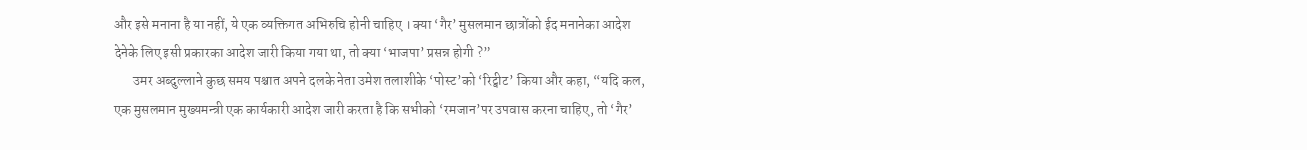और इसे मनाना है या नहीं, ये एक व्यक्तिगत अभिरुचि होनी चाहिए । क्या ‘गैर’ मुसलमान छात्रोंको ईद मनानेका आदेश देनेके लिए इसी प्रकारका आदेश जारी किया गया था, तो क्या ‘भाजपा’ प्रसन्न होगी ?”
       उमर अब्दुल्लाने कुछ समय पश्चात अपने दलके नेता उमेश तलाशीके ‘पोस्ट’को ‘रिट्वीट’ किया और कहा, “यदि कल, एक मुसलमान मुख्यमन्त्री एक कार्यकारी आदेश जारी करता है कि सभीको ‘रमजान’पर उपवास करना चाहिए, तो ‘गैर’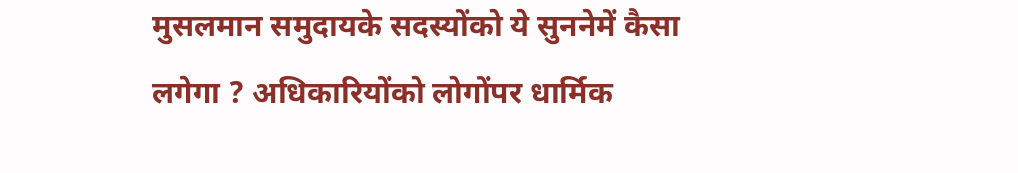मुसलमान समुदायके सदस्योंको ये सुननेमें कैसा लगेगा ? अधिकारियोंको लोगोंपर धार्मिक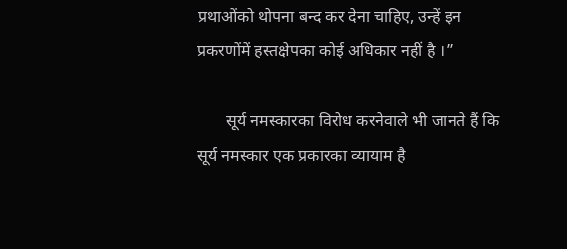प्रथाओंको थोपना बन्द कर देना चाहिए, उन्हें इन प्रकरणोंमें हस्तक्षेपका कोई अधिकार नहीं है ।”

       सूर्य नमस्कारका विरोध करनेवाले भी जानते हैं कि सूर्य नमस्कार एक प्रकारका व्यायाम है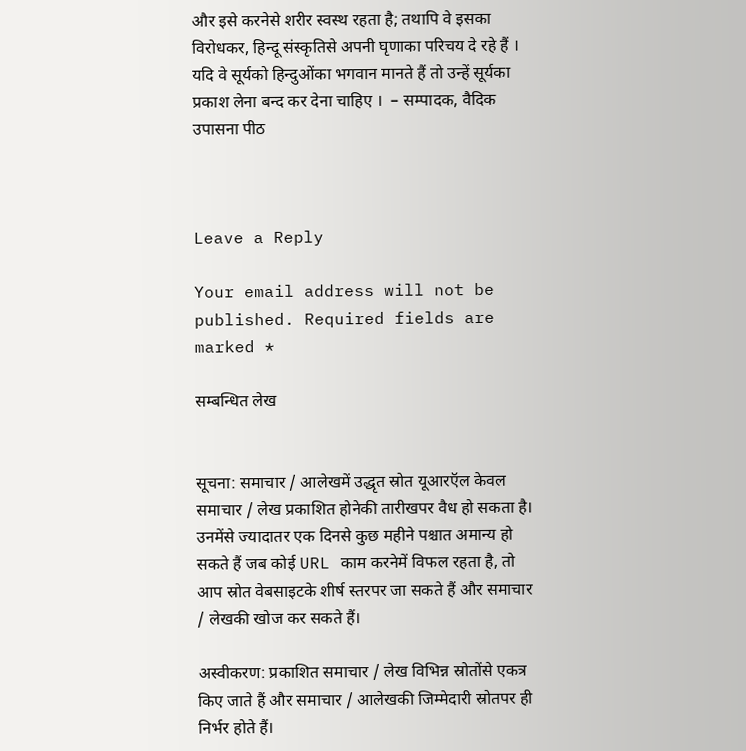और इसे करनेसे शरीर स्वस्थ रहता है; तथापि वे इसका विरोधकर, हिन्दू संस्कृतिसे अपनी घृणाका परिचय दे रहे हैं । यदि वे सूर्यको हिन्दुओंका भगवान मानते हैं तो उन्हें सूर्यका प्रकाश लेना बन्द कर देना चाहिए ।  – सम्पादक, वैदिक उपासना पीठ



Leave a Reply

Your email address will not be published. Required fields are marked *

सम्बन्धित लेख


सूचना: समाचार / आलेखमें उद्धृत स्रोत यूआरऍल केवल समाचार / लेख प्रकाशित होनेकी तारीखपर वैध हो सकता है। उनमेंसे ज्यादातर एक दिनसे कुछ महीने पश्चात अमान्य हो सकते हैं जब कोई URL काम करनेमें विफल रहता है, तो आप स्रोत वेबसाइटके शीर्ष स्तरपर जा सकते हैं और समाचार / लेखकी खोज कर सकते हैं।

अस्वीकरण: प्रकाशित समाचार / लेख विभिन्न स्रोतोंसे एकत्र किए जाते हैं और समाचार / आलेखकी जिम्मेदारी स्रोतपर ही निर्भर होते हैं।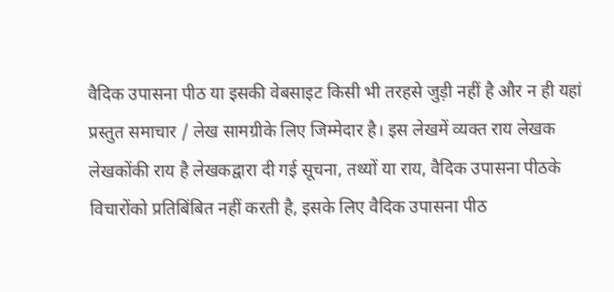वैदिक उपासना पीठ या इसकी वेबसाइट किसी भी तरहसे जुड़ी नहीं है और न ही यहां प्रस्तुत समाचार / लेख सामग्रीके लिए जिम्मेदार है। इस लेखमें व्यक्त राय लेखक लेखकोंकी राय है लेखकद्वारा दी गई सूचना, तथ्यों या राय, वैदिक उपासना पीठके विचारोंको प्रतिबिंबित नहीं करती है, इसके लिए वैदिक उपासना पीठ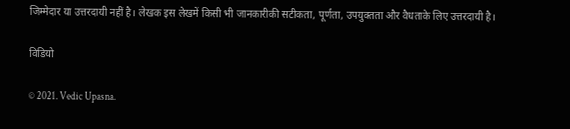जिम्मेदार या उत्तरदायी नहीं है। लेखक इस लेखमें किसी भी जानकारीकी सटीकता, पूर्णता, उपयुक्तता और वैधताके लिए उत्तरदायी है।

विडियो

© 2021. Vedic Upasna.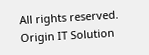All rights reserved. Origin IT Solution